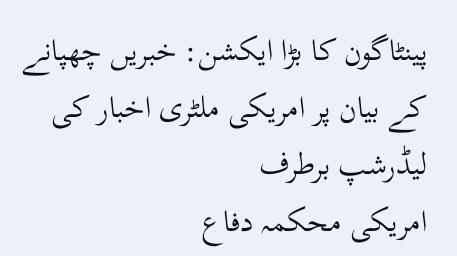پینٹاگون کا بڑا ایکشن: خبریں چھپانے کے بیان پر امریکی ملٹری اخبار کی لیڈرشپ برطرف
امریکی محکمہ دفاع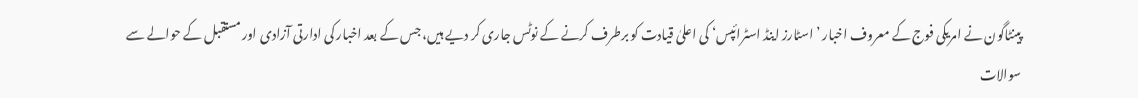پینٹاگون نے امریکی فوج کے معروف اخبار ’اسٹارز اینڈ اسٹرائپس‘ کی اعلیٰ قیادت کو برطرف کرنے کے نوٹس جاری کر دیے ہیں، جس کے بعد اخبار کی ادارتی آزادی اور مستقبل کے حوالے سے سوالات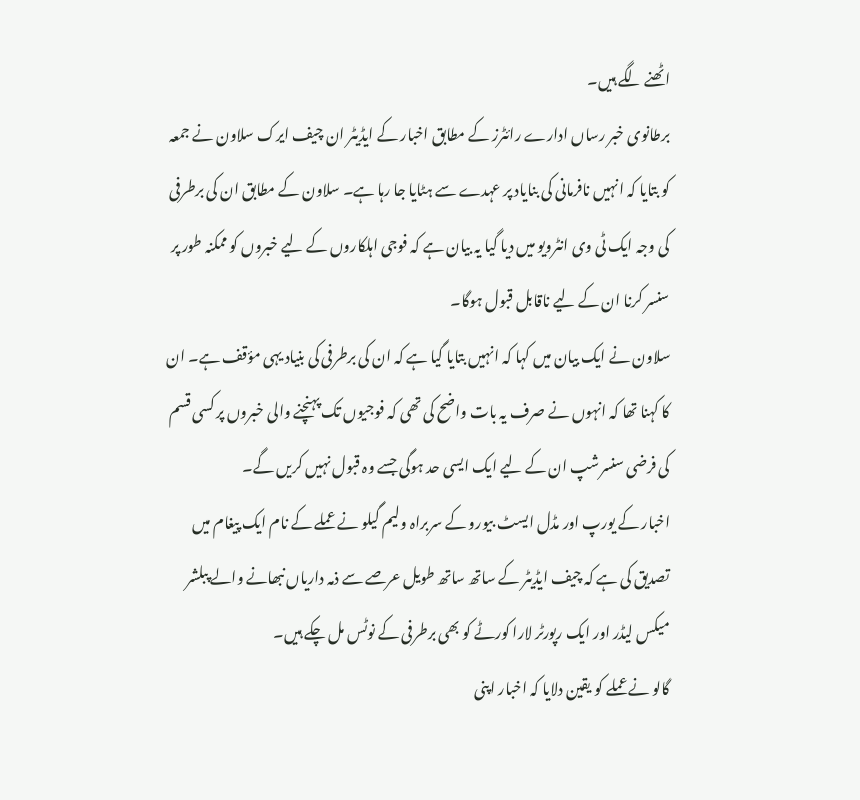اٹھنے لگے ہیں۔
برطانوی خبر رساں ادارے رائٹرز کے مطابق اخبار کے ایڈیٹر ان چیف ایرک سلاون نے جمعہ کو بتایا کہ انہیں نافرمانی کی بنایاد پر عہدے سے ہٹایا جا رہا ہے۔ سلاون کے مطابق ان کی برطرفی کی وجہ ایک ٹی وی انٹرویو میں دیا گیا یہ بیان ہے کہ فوجی اہلکاروں کے لیے خبروں کو ممکنہ طور پر سنسر کرنا ان کے لیے ناقابل قبول ہوگا۔
سلاون نے ایک بیان میں کہا کہ انہیں بتایا گیا ہے کہ ان کی برطرفی کی بنیاد یہی مؤقف ہے۔ ان کا کہنا تھا کہ انہوں نے صرف یہ بات واضح کی تھی کہ فوجیوں تک پہنچنے والی خبروں پر کسی قسم کی فرضی سنسرشپ ان کے لیے ایک ایسی حد ہوگی جسے وہ قبول نہیں کریں گے۔
اخبار کے یورپ اور مڈل ایسٹ بیورو کے سربراہ ولیم گیلو نے عملے کے نام ایک پیغام میں تصدیق کی ہے کہ چیف ایڈیٹر کے ساتھ ساتھ طویل عرصے سے ذمہ داریاں نبھانے والے پبلشر میکس لیڈر اور ایک رپورٹر لارا کورٹے کو بھی برطرفی کے نوٹس مل چکے ہیں۔
گالو نے عملے کو یقین دلایا کہ اخبار اپنی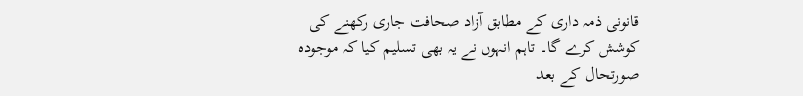قانونی ذمہ داری کے مطابق آزاد صحافت جاری رکھنے کی کوشش کرے گا۔ تاہم انہوں نے یہ بھی تسلیم کیا کہ موجودہ صورتحال کے بعد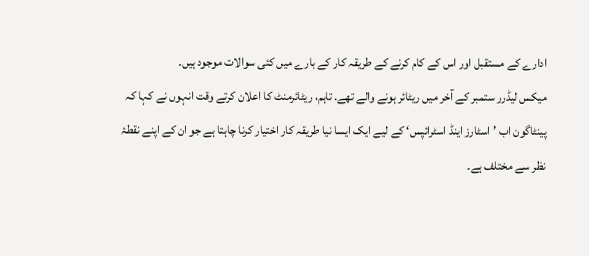ادارے کے مستقبل اور اس کے کام کرنے کے طریقہ کار کے بارے میں کئی سوالات موجود ہیں۔
میکس لیڈرر ستمبر کے آخر میں ریٹائر ہونے والے تھے. تاہم، ریٹائرمنٹ کا اعلان کرتے وقت انہوں نے کہا کہ پینٹاگون اب ’اسٹارز اینڈ اسٹرائپس‘ کے لیے ایک ایسا نیا طریقہ کار اختیار کرنا چاہتا ہے جو ان کے اپنے نقطۂ نظر سے مختلف ہے۔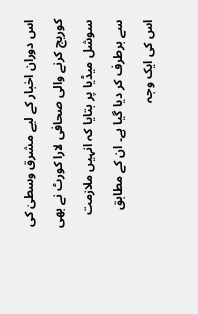اس دوران اخبار کے لیے مشرق وسطیٰ کی کوریج کرنے والی صحافی لارا کورٹ نے بھی سوشل میڈیا پر بتایا کہ انہیں ملازمت سے برطرف کر دیا گیا ہے۔ ان کے مطابق اس کی ایک وجہ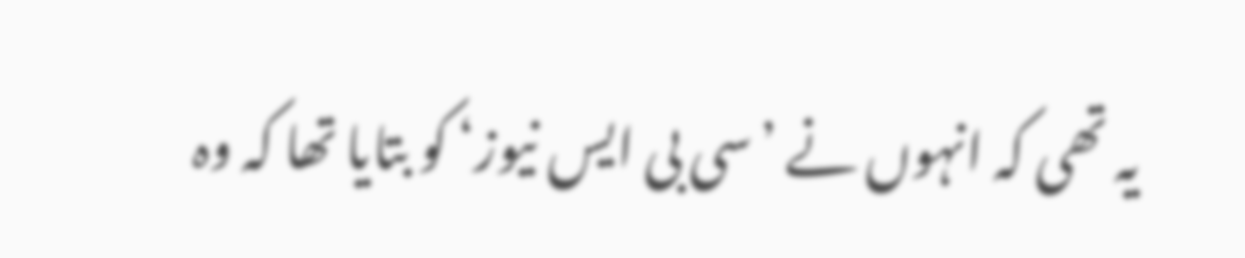یہ تھی کہ انہوں نے ’سی بی ایس نیوز‘ کو بتایا تھا کہ وہ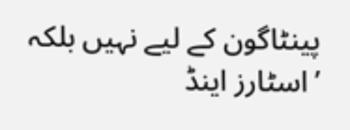پینٹاگون کے لیے نہیں بلکہ ’اسٹارز اینڈ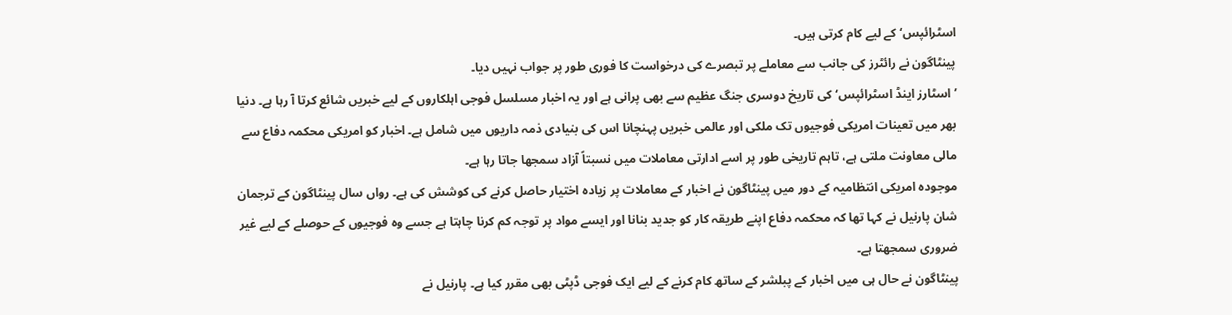اسٹرائپس‘ کے لیے کام کرتی ہیں۔
پینٹاگون نے رائٹرز کی جانب سے معاملے پر تبصرے کی درخواست کا فوری طور پر جواب نہیں دیا۔
’اسٹارز اینڈ اسٹرائپس‘ کی تاریخ دوسری جنگ عظیم سے بھی پرانی ہے اور یہ اخبار مسلسل فوجی اہلکاروں کے لیے خبریں شائع کرتا آ رہا ہے۔ دنیا بھر میں تعینات امریکی فوجیوں تک ملکی اور عالمی خبریں پہنچانا اس کی بنیادی ذمہ داریوں میں شامل ہے۔ اخبار کو امریکی محکمہ دفاع سے مالی معاونت ملتی ہے، تاہم تاریخی طور پر اسے ادارتی معاملات میں نسبتاً آزاد سمجھا جاتا رہا ہے۔
موجودہ امریکی انتظامیہ کے دور میں پینٹاگون نے اخبار کے معاملات پر زیادہ اختیار حاصل کرنے کی کوشش کی ہے۔ رواں سال پینٹاگون کے ترجمان شان پارنیل نے کہا تھا کہ محکمہ دفاع اپنے طریقہ کار کو جدید بنانا اور ایسے مواد پر توجہ کم کرنا چاہتا ہے جسے وہ فوجیوں کے حوصلے کے لیے غیر ضروری سمجھتا ہے۔
پینٹاگون نے حال ہی میں اخبار کے پبلشر کے ساتھ کام کرنے کے لیے ایک فوجی ڈپٹی بھی مقرر کیا ہے۔ پارنیل نے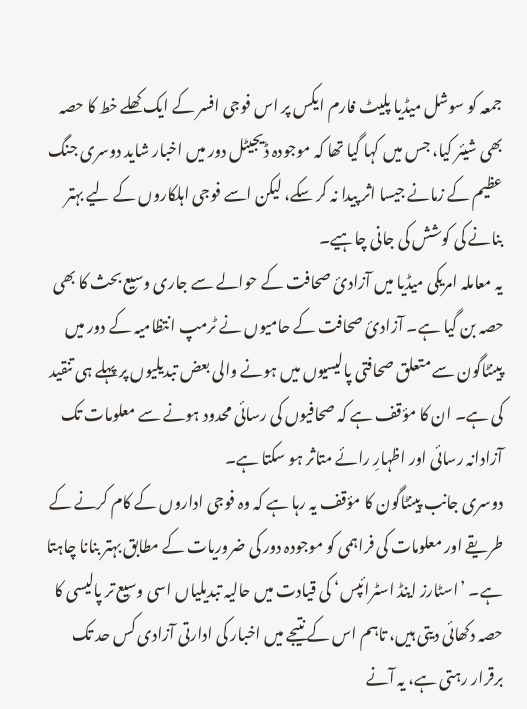جمعہ کو سوشل میڈیا پلیٹ فارم ایکس پر اس فوجی افسر کے ایک کھلے خط کا حصہ بھی شیئر کیا، جس میں کہا گیا تھا کہ موجودہ ڈیجیٹل دور میں اخبار شاید دوسری جنگ عظیم کے زمانے جیسا اثر پیدا نہ کر سکے، لیکن اسے فوجی اہلکاروں کے لیے بہتر بنانے کی کوشش کی جانی چاہیے۔
یہ معاملہ امریکی میڈیا میں آزادیٔ صحافت کے حوالے سے جاری وسیع بحث کا بھی حصہ بن گیا ہے۔ آزادیٔ صحافت کے حامیوں نے ٹرمپ انتظامیہ کے دور میں پینٹاگون سے متعلق صحافتی پالیسیوں میں ہونے والی بعض تبدیلیوں پر پہلے ہی تنقید کی ہے۔ ان کا مؤقف ہے کہ صحافیوں کی رسائی محدود ہونے سے معلومات تک آزادانہ رسائی اور اظہارِ رائے متاثر ہو سکتا ہے۔
دوسری جانب پینٹاگون کا مؤقف یہ رہا ہے کہ وہ فوجی اداروں کے کام کرنے کے طریقے اور معلومات کی فراہمی کو موجودہ دور کی ضروریات کے مطابق بہتر بنانا چاہتا ہے۔ ’اسٹارز اینڈ اسٹرائپس‘ کی قیادت میں حالیہ تبدیلیاں اسی وسیع تر پالیسی کا حصہ دکھائی دیتی ہیں، تاہم اس کے نتیجے میں اخبار کی ادارتی آزادی کس حد تک برقرار رہتی ہے، یہ آنے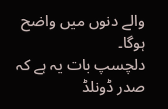والے دنوں میں واضح ہوگا۔
دلچسپ بات یہ ہے کہ صدر ڈونلڈ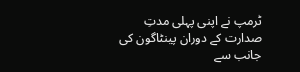ٹرمپ نے اپنی پہلی مدتِ صدارت کے دوران پینٹاگون کی جانب سے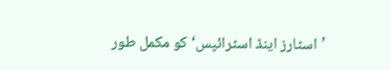’اسٹارز اینڈ اسٹرائپس‘ کو مکمل طور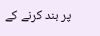پر بند کرنے کے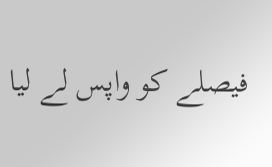فیصلے کو واپس لے لیا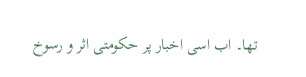تھا۔ اب اسی اخبار پر حکومتی اثر و رسوخ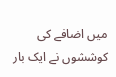میں اضافے کی کوششوں نے ایک بار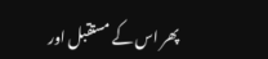پھر اس کے مستقبل اور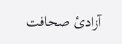آزادیٔ صحافت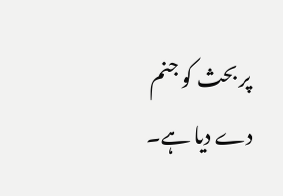پر بحث کو جنم دے دیا ہے۔